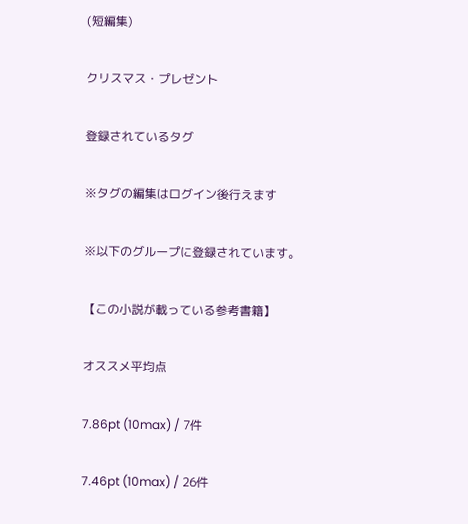(短編集)

クリスマス・プレゼント

登録されているタグ

※タグの編集はログイン後行えます

※以下のグループに登録されています。

【この小説が載っている参考書籍】

オススメ平均点

7.86pt (10max) / 7件

7.46pt (10max) / 26件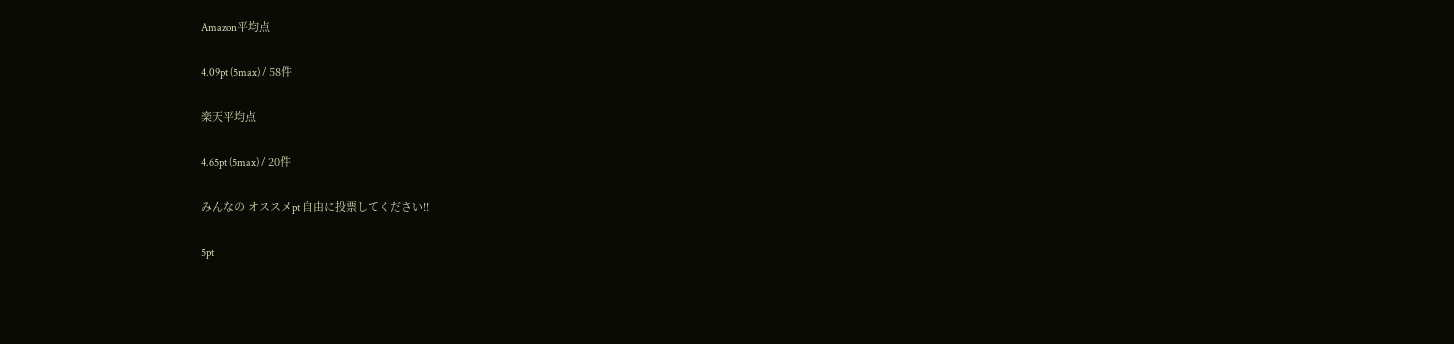Amazon平均点

4.09pt (5max) / 58件

楽天平均点

4.65pt (5max) / 20件

みんなの オススメpt 自由に投票してください!!

5pt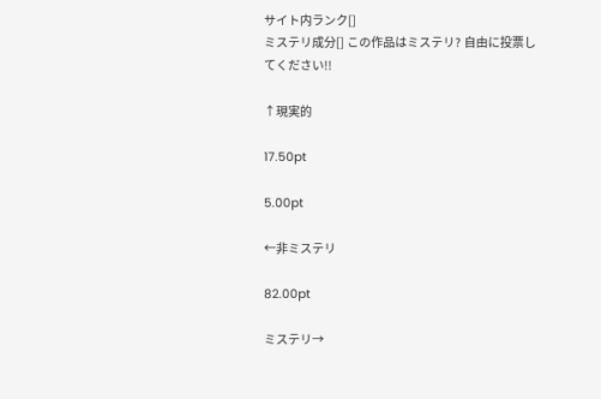サイト内ランク[]
ミステリ成分[] この作品はミステリ? 自由に投票してください!!

↑現実的

17.50pt

5.00pt

←非ミステリ

82.00pt

ミステリ→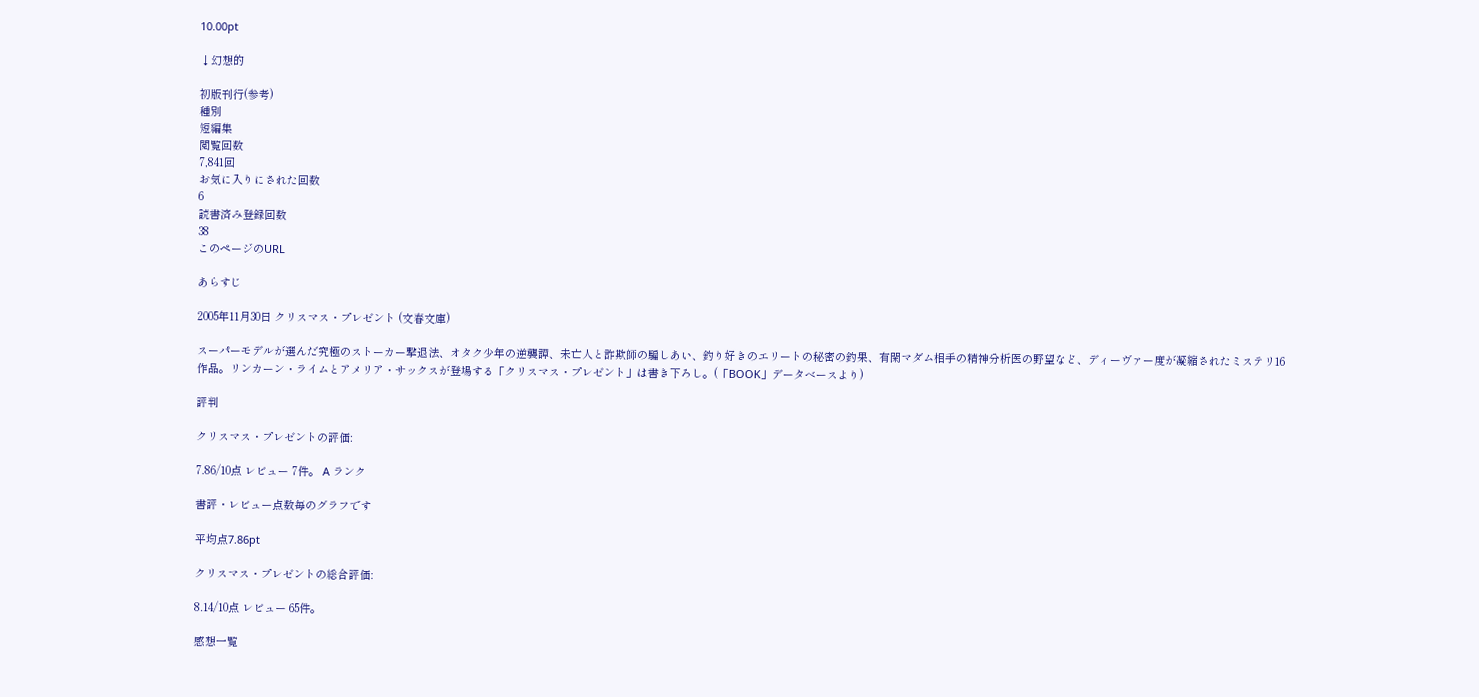10.00pt

↓幻想的

初版刊行(参考)
種別
短編集
閲覧回数
7,841回
お気に入りにされた回数
6
読書済み登録回数
38
このページのURL

あらすじ

2005年11月30日 クリスマス・プレゼント (文春文庫)

スーパーモデルが選んだ究極のストーカー撃退法、オタク少年の逆襲譚、未亡人と詐欺師の騙しあい、釣り好きのエリートの秘密の釣果、有閑マダム相手の精神分析医の野望など、ディーヴァー度が凝縮されたミステリ16作品。リンカーン・ライムとアメリア・サックスが登場する「クリスマス・プレゼント」は書き下ろし。(「BOOK」データベースより)

評判

クリスマス・プレゼントの評価:

7.86/10点 レビュー 7件。 A ランク

書評・レビュー点数毎のグラフです

平均点7.86pt

クリスマス・プレゼントの総合評価:

8.14/10点 レビュー 65件。

感想一覧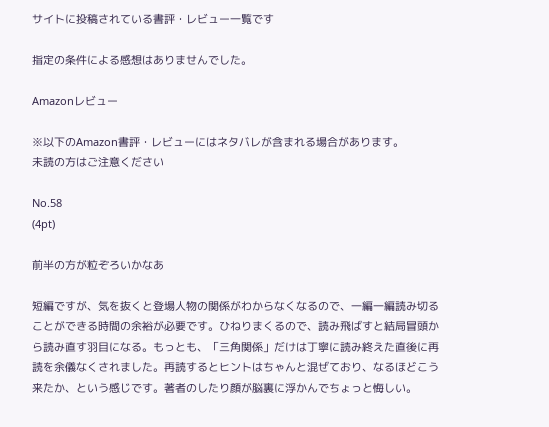サイトに投稿されている書評・レビュー一覧です

指定の条件による感想はありませんでした。

Amazonレビュー

※以下のAmazon書評・レビューにはネタバレが含まれる場合があります。
未読の方はご注意ください

No.58
(4pt)

前半の方が粒ぞろいかなあ

短編ですが、気を抜くと登場人物の関係がわからなくなるので、一編一編読み切ることができる時間の余裕が必要です。ひねりまくるので、読み飛ばすと結局冒頭から読み直す羽目になる。もっとも、「三角関係」だけは丁寧に読み終えた直後に再読を余儀なくされました。再読するとヒントはちゃんと混ぜており、なるほどこう来たか、という感じです。著者のしたり顔が脳裏に浮かんでちょっと悔しい。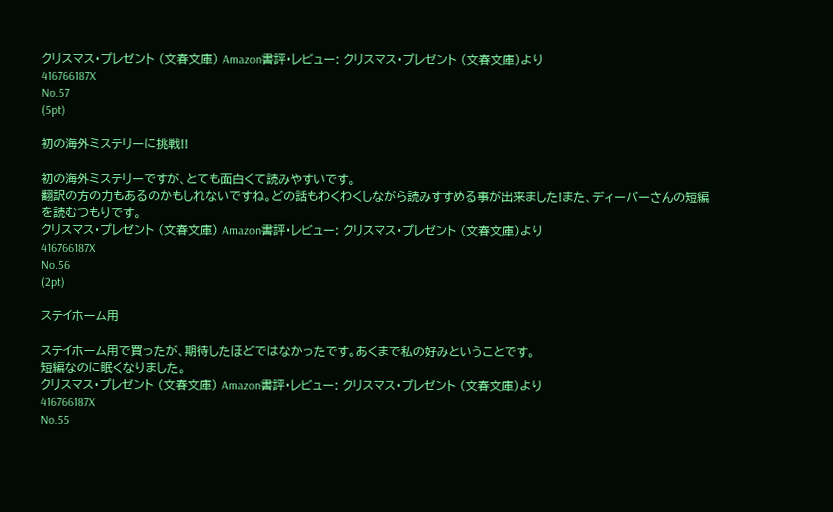クリスマス・プレゼント (文春文庫) Amazon書評・レビュー: クリスマス・プレゼント (文春文庫)より
416766187X
No.57
(5pt)

初の海外ミステリーに挑戦!!

初の海外ミステリーですが、とても面白くて読みやすいです。
翻訳の方の力もあるのかもしれないですね。どの話もわくわくしながら読みすすめる事が出来ました!また、ディーバーさんの短編を読むつもりです。
クリスマス・プレゼント (文春文庫) Amazon書評・レビュー: クリスマス・プレゼント (文春文庫)より
416766187X
No.56
(2pt)

ステイホーム用

ステイホーム用で買ったが、期待したほどではなかったです。あくまで私の好みということです。
短編なのに眠くなりました。
クリスマス・プレゼント (文春文庫) Amazon書評・レビュー: クリスマス・プレゼント (文春文庫)より
416766187X
No.55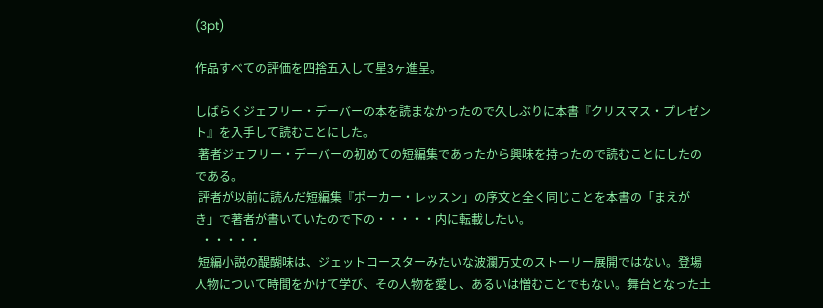(3pt)

作品すべての評価を四捨五入して星3ヶ進呈。

しばらくジェフリー・デーバーの本を読まなかったので久しぶりに本書『クリスマス・プレゼント』を入手して読むことにした。
 著者ジェフリー・デーバーの初めての短編集であったから興味を持ったので読むことにしたのである。
 評者が以前に読んだ短編集『ポーカー・レッスン」の序文と全く同じことを本書の「まえがき」で著者が書いていたので下の・・・・・内に転載したい。
  ・・・・・
 短編小説の醍醐味は、ジェットコースターみたいな波瀾万丈のストーリー展開ではない。登場人物について時間をかけて学び、その人物を愛し、あるいは憎むことでもない。舞台となった土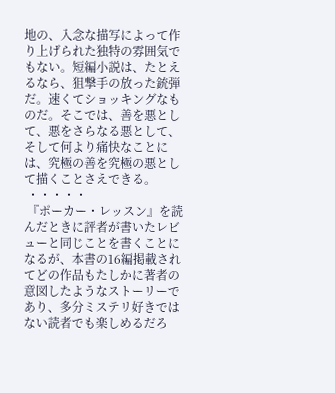地の、入念な描写によって作り上げられた独特の雰囲気でもない。短編小説は、たとえるなら、狙撃手の放った銃弾だ。速くてショッキングなものだ。そこでは、善を悪として、悪をさらなる悪として、そして何より痛快なことには、究極の善を究極の悪として描くことさえできる。
 ・・・・・
 『ポーカー・レッスン』を読んだときに評者が書いたレビューと同じことを書くことになるが、本書の16編掲載されてどの作品もたしかに著者の意図したようなストーリーであり、多分ミステリ好きではない読者でも楽しめるだろ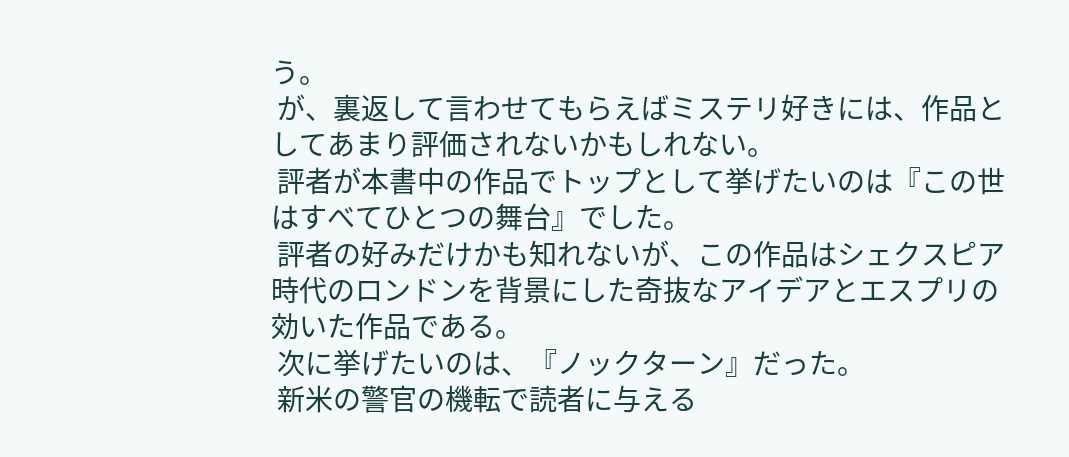う。
 が、裏返して言わせてもらえばミステリ好きには、作品としてあまり評価されないかもしれない。
 評者が本書中の作品でトップとして挙げたいのは『この世はすべてひとつの舞台』でした。
 評者の好みだけかも知れないが、この作品はシェクスピア時代のロンドンを背景にした奇抜なアイデアとエスプリの効いた作品である。
 次に挙げたいのは、『ノックターン』だった。
 新米の警官の機転で読者に与える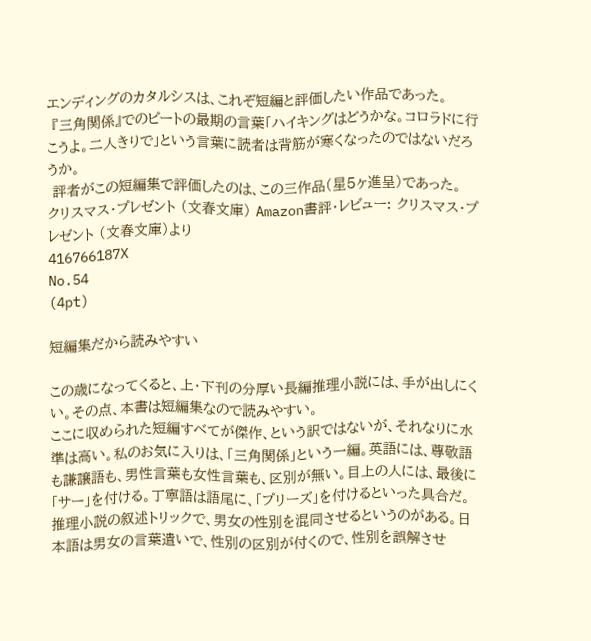エンディングのカタルシスは、これぞ短編と評価したい作品であった。
 『三角関係』でのピートの最期の言葉「ハイキングはどうかな。コロラドに行こうよ。二人きりで」という言葉に読者は背筋が寒くなったのではないだろうか。
 評者がこの短編集で評価したのは、この三作品(星5ヶ進呈)であった。
クリスマス・プレゼント (文春文庫) Amazon書評・レビュー: クリスマス・プレゼント (文春文庫)より
416766187X
No.54
(4pt)

短編集だから読みやすい

この歳になってくると、上・下刊の分厚い長編推理小説には、手が出しにくい。その点、本書は短編集なので読みやすい。
ここに収められた短編すべてが傑作、という訳ではないが、それなりに水準は高い。私のお気に入りは、「三角関係」という一編。英語には、尊敬語も謙譲語も、男性言葉も女性言葉も、区別が無い。目上の人には、最後に「サー」を付ける。丁寧語は語尾に、「プリーズ」を付けるといった具合だ。
推理小説の叙述トリックで、男女の性別を混同させるというのがある。日本語は男女の言葉遣いで、性別の区別が付くので、性別を誤解させ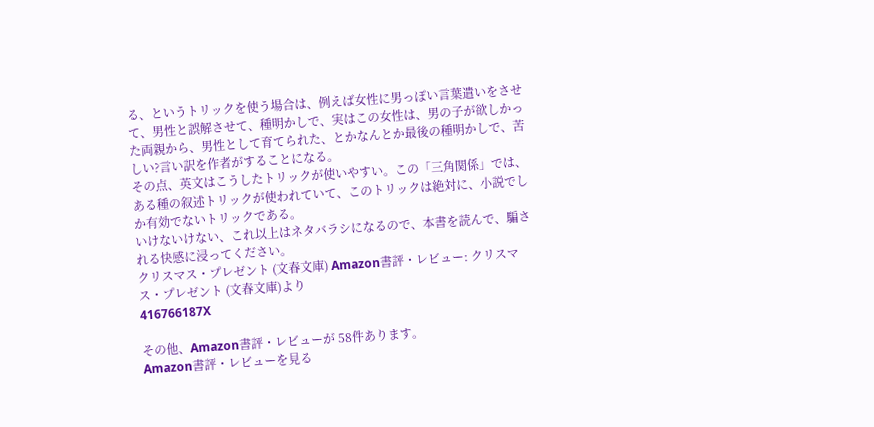る、というトリックを使う場合は、例えば女性に男っぽい言葉遣いをさせて、男性と誤解させて、種明かしで、実はこの女性は、男の子が欲しかった両親から、男性として育てられた、とかなんとか最後の種明かしで、苦しい?言い訳を作者がすることになる。
その点、英文はこうしたトリックが使いやすい。この「三角関係」では、ある種の叙述トリックが使われていて、このトリックは絶対に、小説でしか有効でないトリックである。
いけないけない、これ以上はネタバラシになるので、本書を読んで、騙される快感に浸ってください。
クリスマス・プレゼント (文春文庫) Amazon書評・レビュー: クリスマス・プレゼント (文春文庫)より
416766187X

その他、Amazon書評・レビューが 58件あります。
Amazon書評・レビューを見る